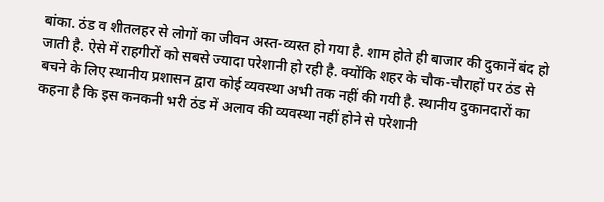बांका. ठंड व शीतलहर से लोगों का जीवन अस्त-व्यस्त हो गया है. शाम होते ही बाजार की दुकानें बंद हो जाती है. ऐसे में राहगीरों को सबसे ज्यादा परेशानी हो रही है. क्योंकि शहर के चौक-चौराहों पर ठंड से बचने के लिए स्थानीय प्रशासन द्वारा कोई व्यवस्था अभी तक नहीं की गयी है. स्थानीय दुकानदारों का कहना है कि इस कनकनी भरी ठंड में अलाव की व्यवस्था नहीं होने से परेशानी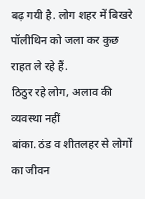बढ़ गयी है. लोग शहर में बिखरे पॉलीथिन को जला कर कुछ राहत ले रहे हैं.
ठिठुर रहे लोग, अलाव की व्यवस्था नहीं
बांका. ठंड व शीतलहर से लोगों का जीवन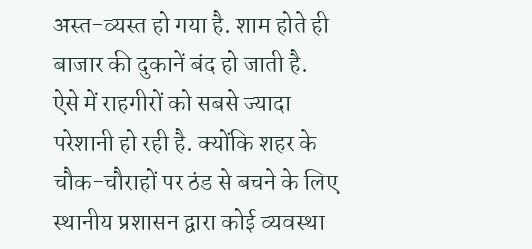अस्त-व्यस्त हो गया है. शाम होते ही बाजार की दुकानें बंद हो जाती है. ऐसे में राहगीरों को सबसे ज्यादा परेशानी हो रही है. क्योंकि शहर के चौक-चौराहों पर ठंड से बचने के लिए स्थानीय प्रशासन द्वारा कोई व्यवस्था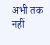अभी तक नहीं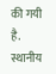की गयी है. स्थानीय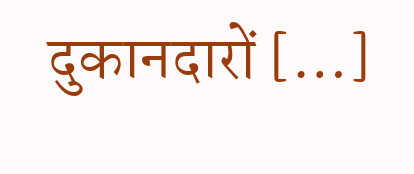दुकानदारों […]